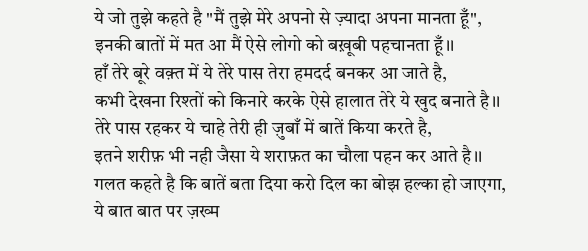ये जो तुझे कहते है "मैं तुझे मेरे अपनो से ज़्यादा अपना मानता हूँ",
इनकी बातों में मत आ मैं ऐसे लोगो को बख़ूबी पहचानता हूँ।।
हाँ तेरे बूरे वक़्त में ये तेरे पास तेरा हमदर्द बनकर आ जाते है,
कभी देखना रिश्तों को किनारे करके ऐसे हालात तेरे ये खुद बनाते है।।
तेरे पास रहकर ये चाहे तेरी ही ज़ुबाँ में बातें किया करते है,
इतने शरीफ़ भी नही जैसा ये शराफ़त का चौला पहन कर आते है।।
गलत कहते है कि बातें बता दिया करो दिल का बोझ हल्का हो जाएगा,
ये बात बात पर ज़ख्म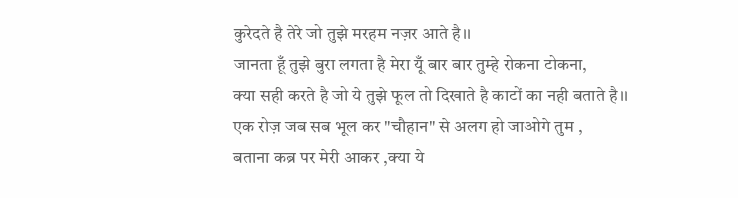कुरेदते है तेरे जो तुझे मरहम नज़र आते है।।
जानता हूँ तुझे बुरा लगता है मेरा यूँ बार बार तुम्हे रोकना टोकना,
क्या सही करते है जो ये तुझे फूल तो दिखाते है काटों का नही बताते है।।
एक रोज़ जब सब भूल कर "चौहान" से अलग हो जाओगे तुम ,
बताना कब्र पर मेरी आकर ,क्या ये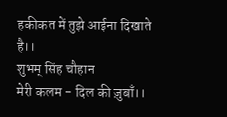हकीकत में तुझे आईना दिखाते है।।
शुभम् सिंह चौहान
मेरी कलम - दिल की ज़ुबाँ।।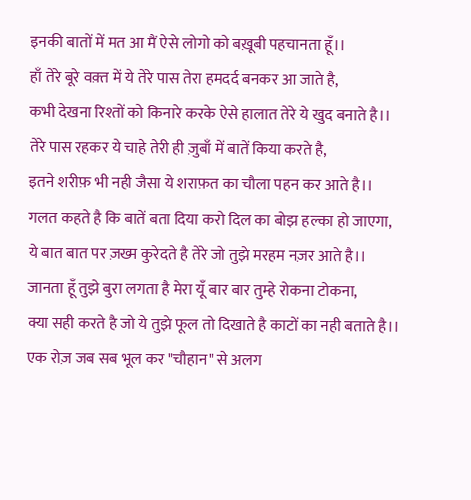इनकी बातों में मत आ मैं ऐसे लोगो को बख़ूबी पहचानता हूँ।।
हाँ तेरे बूरे वक़्त में ये तेरे पास तेरा हमदर्द बनकर आ जाते है,
कभी देखना रिश्तों को किनारे करके ऐसे हालात तेरे ये खुद बनाते है।।
तेरे पास रहकर ये चाहे तेरी ही ज़ुबाँ में बातें किया करते है,
इतने शरीफ़ भी नही जैसा ये शराफ़त का चौला पहन कर आते है।।
गलत कहते है कि बातें बता दिया करो दिल का बोझ हल्का हो जाएगा,
ये बात बात पर ज़ख्म कुरेदते है तेरे जो तुझे मरहम नज़र आते है।।
जानता हूँ तुझे बुरा लगता है मेरा यूँ बार बार तुम्हे रोकना टोकना,
क्या सही करते है जो ये तुझे फूल तो दिखाते है काटों का नही बताते है।।
एक रोज़ जब सब भूल कर "चौहान" से अलग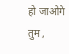हो जाओगे तुम ,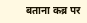बताना कब्र पर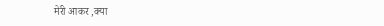मेरी आकर ,क्या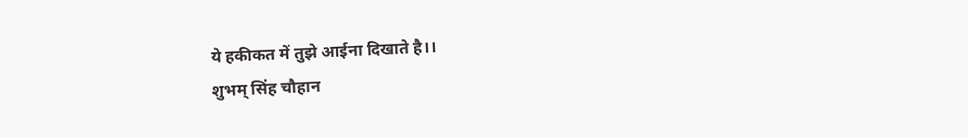ये हकीकत में तुझे आईना दिखाते है।।
शुभम् सिंह चौहान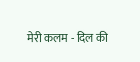मेरी कलम - दिल की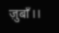ज़ुबाँ।।